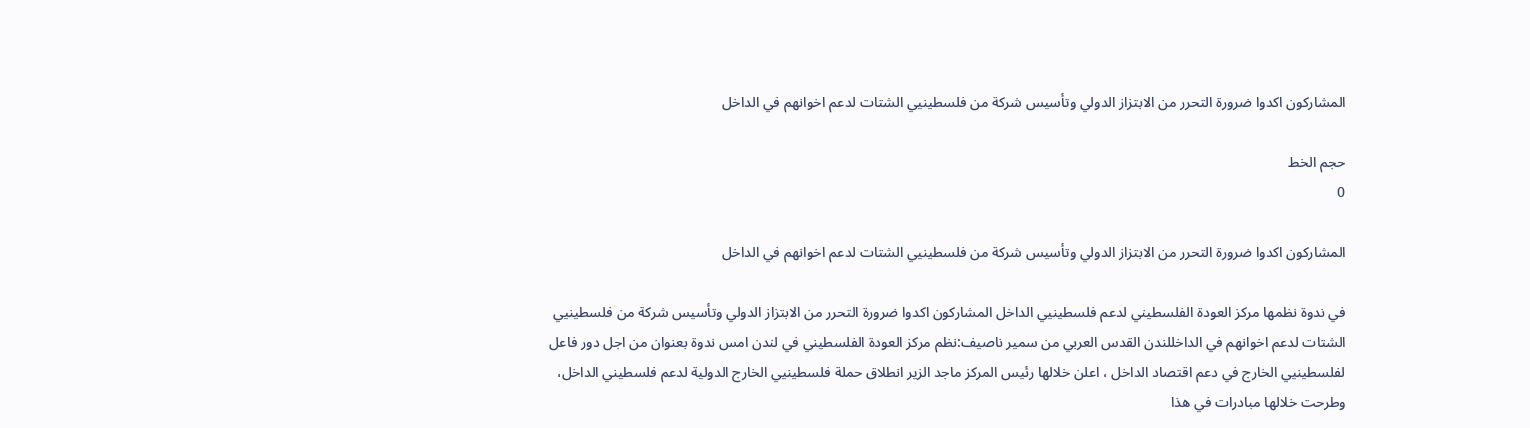المشاركون اكدوا ضرورة التحرر من الابتزاز الدولي وتأسيس شركة من فلسطينيي الشتات لدعم اخوانهم في الداخل

حجم الخط
0

المشاركون اكدوا ضرورة التحرر من الابتزاز الدولي وتأسيس شركة من فلسطينيي الشتات لدعم اخوانهم في الداخل

في ندوة نظمها مركز العودة الفلسطيني لدعم فلسطينيي الداخل المشاركون اكدوا ضرورة التحرر من الابتزاز الدولي وتأسيس شركة من فلسطينيي الشتات لدعم اخوانهم في الداخللندن القدس العربي من سمير ناصيف:نظم مركز العودة الفلسطيني في لندن امس ندوة بعنوان من اجل دور فاعل لفلسطينيي الخارج في دعم اقتصاد الداخل ، اعلن خلالها رئيس المركز ماجد الزير انطلاق حملة فلسطينيي الخارج الدولية لدعم فلسطيني الداخل، وطرحت خلالها مبادرات في هذا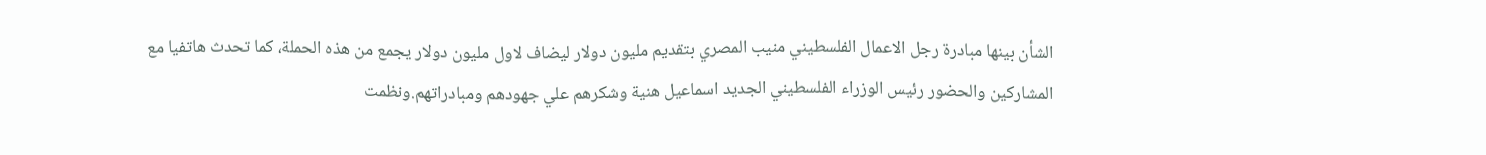الشأن بينها مبادرة رجل الاعمال الفلسطيني منيب المصري بتقديم مليون دولار ليضاف لاول مليون دولار يجمع من هذه الحملة، كما تحدث هاتفيا مع المشاركين والحضور رئيس الوزراء الفلسطيني الجديد اسماعيل هنية وشكرهم علي جهودهم ومبادراتهم.ونظمت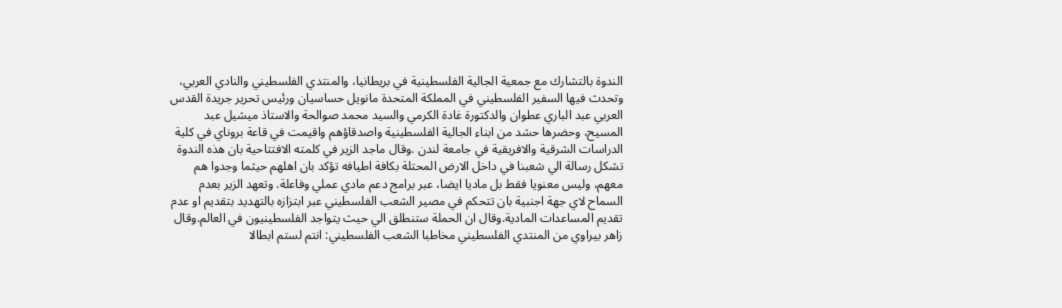الندوة بالتشارك مع جمعية الجالية الفلسطينية في بريطانيا، والمنتدي الفلسطيني والنادي العربي، وتحدث فيها السفير الفلسطيني في المملكة المتحدة مانويل حساسيان ورئيس تحرير جريدة القدس العربي عبد الباري عطوان والدكتورة غادة الكرمي والسيد محمد صوالحة والاستاذ ميشيل عبد المسيح، وحضرها حشد من ابناء الجالية الفلسطينية واصدقاؤهم واقيمت في قاعة بروناي في كلية الدراسات الشرقية والافريقية في جامعة لندن .وقال ماجد الزير في كلمته الافتتاحية بان هذه الندوة تشكل رسالة الي شعبنا في داخل الارض المحتلة بكافة اطيافه تؤكد بان اهلهم حيثما وجدوا هم معهم، وليس معنويا فقط بل ماديا ايضا، عبر برامج دعم مادي عملي وفاعلة. وتعهد الزير بعدم السماح لاي جهة اجنبية بان تتحكم في مصير الشعب الفلسطيني عبر ابتزازه بالتهديد بتقديم او عدم تقديم المساعدات المادية.وقال ان الحملة ستنطلق الي حيث يتواجد الفلسطينيون في العالم.وقال زاهر بيراوي من المنتدي الفلسطيني مخاطبا الشعب الفلسطيني: انتم لستم ابطالا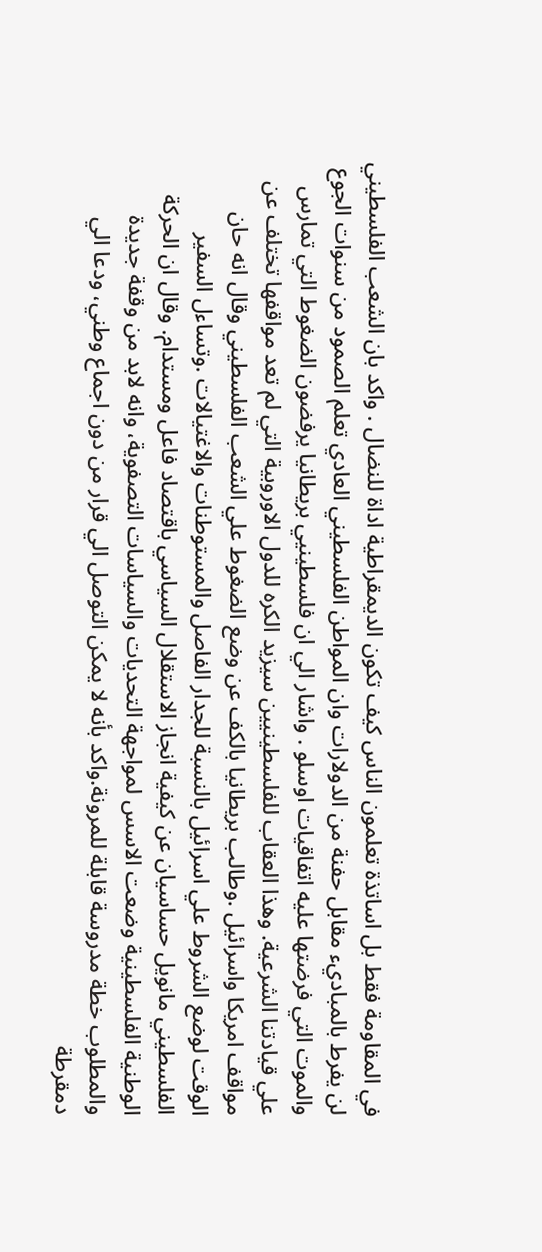في المقاومة فقط بل اساتذة تعلمون الناس كيف تكون الديمقراطية اداة للنضال . واكد بان الشعب الفلسطيني لن يفرط بالمباديء مقابل حفنة من الدولارات وان المواطن الفلسطيني العادي تعلم الصمود من سنوات الجوع والموت التي فرضتها عليه اتفاقيات اوسلو . واشار الي ان فلسطينيي بريطانيا يرفضون الضغوط التي تمارس علي قيادتنا الشرعية. وهذا العقاب للفلسطينيين سيزيد الكره للدول الاوروبية التي لم تعد مواقفها تختلف عن مواقف امريكا واسرائيل .وطالب بريطانيا بالكف عن وضع الضغوط علي الشعب الفلسطيني وقال انه حان الوقت لوضع الشروط علي اسرائيل بالنسبة للجدار الفاصل والمستوطنات والاغتيالات .وتساءل السفير الفلسطيني مانويل حساسيان عن كيفية انجاز الاستقلال السياسي باقتصاد فاعل ومستدام. وقال ان الحركة الوطنية الفلسطينية وضعت الاسس لمواجهة التحديات والسياسات التصفوية، وانه لابد من وقفة جديدة والمطلوب خطة مدروسة قابلة للمرونة.واكد بأنه لا يمكن التوصل الي قرار من دون اجماع وطني، ودعا الي دمقرطة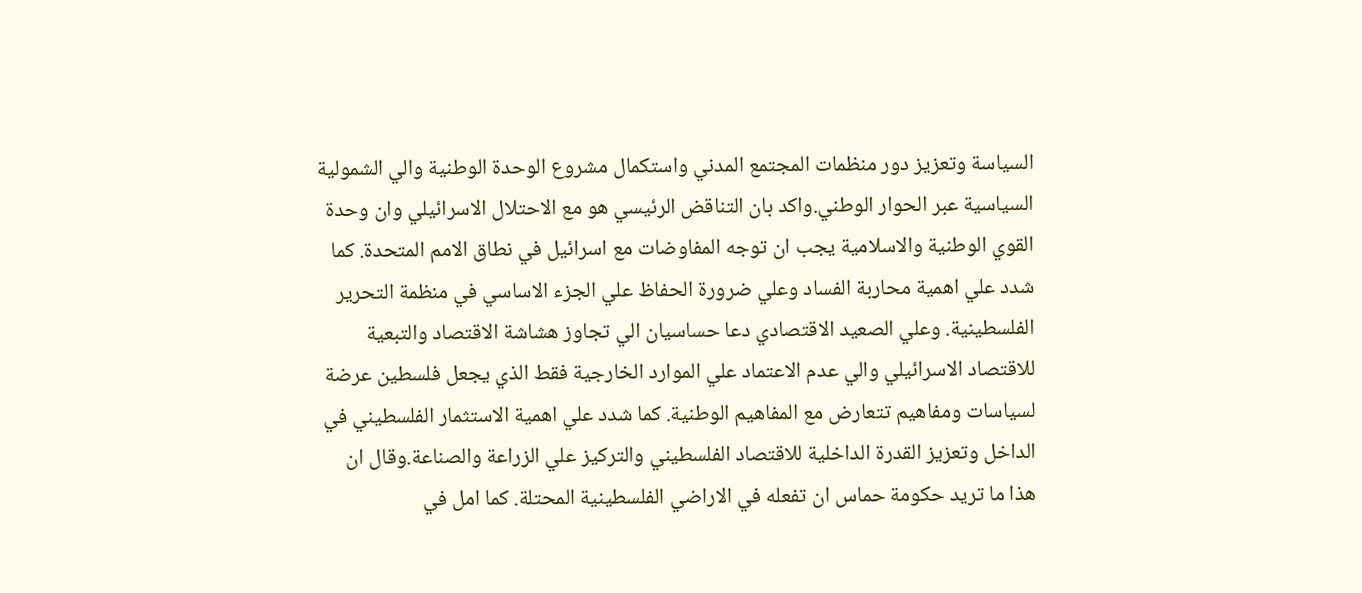السياسة وتعزيز دور منظمات المجتمع المدني واستكمال مشروع الوحدة الوطنية والي الشمولية السياسية عبر الحوار الوطني.واكد بان التناقض الرئيسي هو مع الاحتلال الاسرائيلي وان وحدة القوي الوطنية والاسلامية يجب ان توجه المفاوضات مع اسرائيل في نطاق الامم المتحدة. كما شدد علي اهمية محاربة الفساد وعلي ضرورة الحفاظ علي الجزء الاساسي في منظمة التحرير الفلسطينية. وعلي الصعيد الاقتصادي دعا حساسيان الي تجاوز هشاشة الاقتصاد والتبعية للاقتصاد الاسرائيلي والي عدم الاعتماد علي الموارد الخارجية فقط الذي يجعل فلسطين عرضة لسياسات ومفاهيم تتعارض مع المفاهيم الوطنية. كما شدد علي اهمية الاستثمار الفلسطيني في الداخل وتعزيز القدرة الداخلية للاقتصاد الفلسطيني والتركيز علي الزراعة والصناعة.وقال ان هذا ما تريد حكومة حماس ان تفعله في الاراضي الفلسطينية المحتلة. كما امل في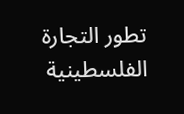تطور التجارة الفلسطينية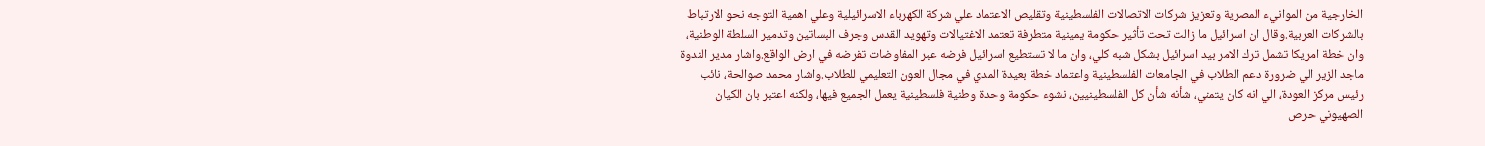الخارجية من الموانيء المصرية وتعزيز شركات الاتصالات الفلسطينية وتقليص الاعتماد علي شركة الكهرباء الاسرائيلية وعلي اهمية التوجه نحو الارتباط بالشركات العربية.وقال ان اسرائيل ما زالت تحت تأثير حكومة يمينية متطرفة تعتمد الاغتيالات وتهويد القدس وجرف البساتين وتدمير السلطة الوطنية، وان خطة امريكا تشمل ترك الامر بيد اسرائيل بشكل شبه كلي، وان ما لا تستطيع اسرائيل فرضه عبر المفاوضات تفرضه في ارض الواقع.واشار مدير الندوة ماجد الزير الي ضرورة دعم الطلاب في الجامعات الفلسطينية واعتماد خطة بعيدة المدي في مجال العون التعليمي للطلاب.واشار محمد صوالحة، نائب رئيس مركز العودة، الي انه كان يتمني، شأنه شأن كل الفلسطينيين، نشوء حكومة وحدة وطنية فلسطينية يعمل الجميع فيها، ولكنه اعتبر بان الكيان الصهيوني حرص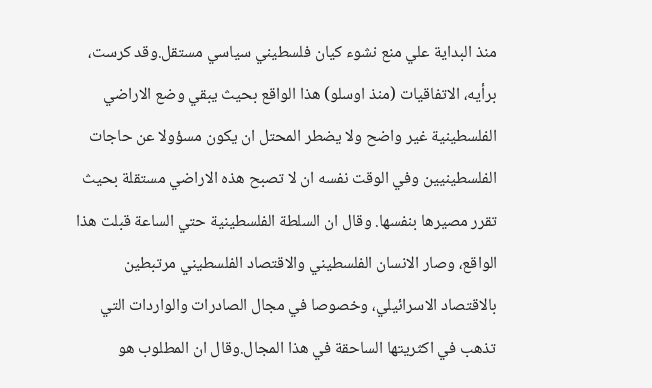منذ البداية علي منع نشوء كيان فلسطيني سياسي مستقل.وقد كرست، برأيه، الاتفاقيات (منذ اوسلو) هذا الواقع بحيث يبقي وضع الاراضي الفلسطينية غير واضح ولا يضطر المحتل ان يكون مسؤولا عن حاجات الفلسطينيين وفي الوقت نفسه ان لا تصبح هذه الاراضي مستقلة بحيث تقرر مصيرها بنفسها. وقال ان السلطة الفلسطينية حتي الساعة قبلت هذا الواقع، وصار الانسان الفلسطيني والاقتصاد الفلسطيني مرتبطين بالاقتصاد الاسرائيلي، وخصوصا في مجال الصادرات والواردات التي تذهب في اكثريتها الساحقة في هذا المجال.وقال ان المطلوب هو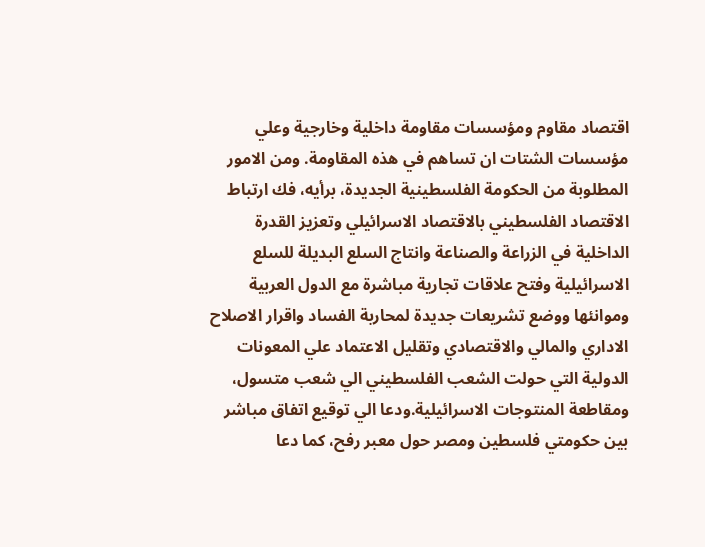اقتصاد مقاوم ومؤسسات مقاومة داخلية وخارجية وعلي مؤسسات الشتات ان تساهم في هذه المقاومة. ومن الامور المطلوبة من الحكومة الفلسطينية الجديدة، برأيه، فك ارتباط الاقتصاد الفلسطيني بالاقتصاد الاسرائيلي وتعزيز القدرة الداخلية في الزراعة والصناعة وانتاج السلع البديلة للسلع الاسرائيلية وفتح علاقات تجارية مباشرة مع الدول العربية وموانئها ووضع تشريعات جديدة لمحاربة الفساد واقرار الاصلاح الاداري والمالي والاقتصادي وتقليل الاعتماد علي المعونات الدولية التي حولت الشعب الفلسطيني الي شعب متسول، ومقاطعة المنتوجات الاسرائيلية.ودعا الي توقيع اتفاق مباشر بين حكومتي فلسطين ومصر حول معبر رفح، كما دعا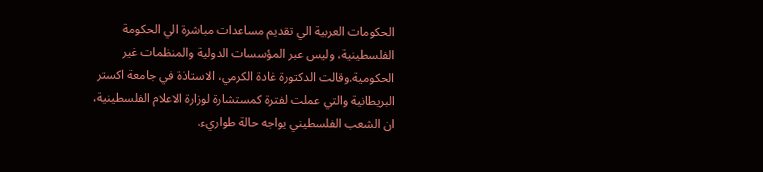الحكومات العربية الي تقديم مساعدات مباشرة الي الحكومة الفلسطينية، وليس عبر المؤسسات الدولية والمنظمات غير الحكومية.وقالت الدكتورة غادة الكرمي، الاستاذة في جامعة اكستر البريطانية والتي عملت لفترة كمستشارة لوزارة الاعلام الفلسطينية، ان الشعب الفلسطيني يواجه حالة طواريء.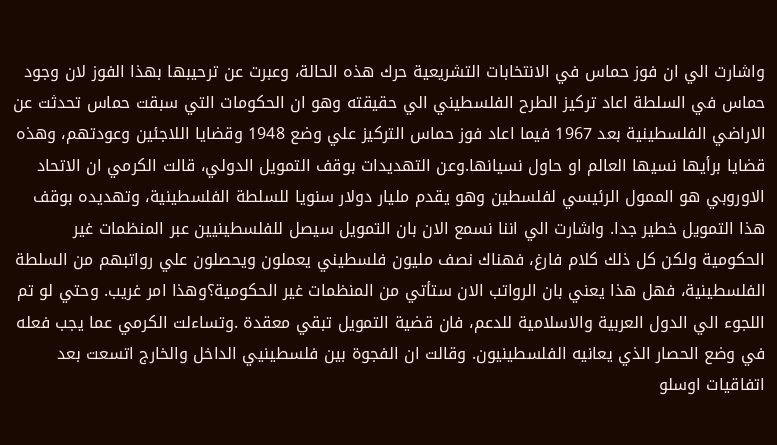واشارت الي ان فوز حماس في الانتخابات التشريعية حرك هذه الحالة، وعبرت عن ترحيبها بهذا الفوز لان وجود حماس في السلطة اعاد تركيز الطرح الفلسطيني الي حقيقته وهو ان الحكومات التي سبقت حماس تحدثت عن الاراضي الفلسطينية بعد 1967 فيما اعاد فوز حماس التركيز علي وضع 1948 وقضايا اللاجئين وعودتهم، وهذه قضايا برأيها نسيها العالم او حاول نسيانها.وعن التهديدات بوقف التمويل الدولي، قالت الكرمي ان الاتحاد الاوروبي هو الممول الرئيسي لفلسطين وهو يقدم مليار دولار سنويا للسلطة الفلسطينية، وتهديده بوقف هذا التمويل خطير جدا. واشارت الي اننا نسمع الان بان التمويل سيصل للفلسطينيين عبر المنظمات غير الحكومية ولكن كل ذلك كلام فارغ، فهناك نصف مليون فلسطيني يعملون ويحصلون علي رواتبهم من السلطة الفلسطينية، فهل هذا يعني بان الرواتب الان ستأتي من المنظمات غير الحكومية؟وهذا امر غريب. وحتي لو تم اللجوء الي الدول العربية والاسلامية للدعم، فان قضية التمويل تبقي معقدة .وتساءلت الكرمي عما يجب فعله في وضع الحصار الذي يعانيه الفلسطينيون. وقالت ان الفجوة بين فلسطينيي الداخل والخارج اتسعت بعد اتفاقيات اوسلو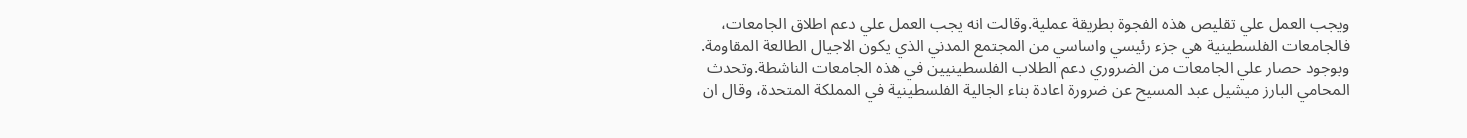ويجب العمل علي تقليص هذه الفجوة بطريقة عملية.وقالت انه يجب العمل علي دعم اطلاق الجامعات، فالجامعات الفلسطينية هي جزء رئيسي واساسي من المجتمع المدني الذي يكون الاجيال الطالعة المقاومة. وبوجود حصار علي الجامعات من الضروري دعم الطلاب الفلسطينيين في هذه الجامعات الناشطة.وتحدث المحامي البارز ميشيل عبد المسيح عن ضرورة اعادة بناء الجالية الفلسطينية في المملكة المتحدة، وقال ان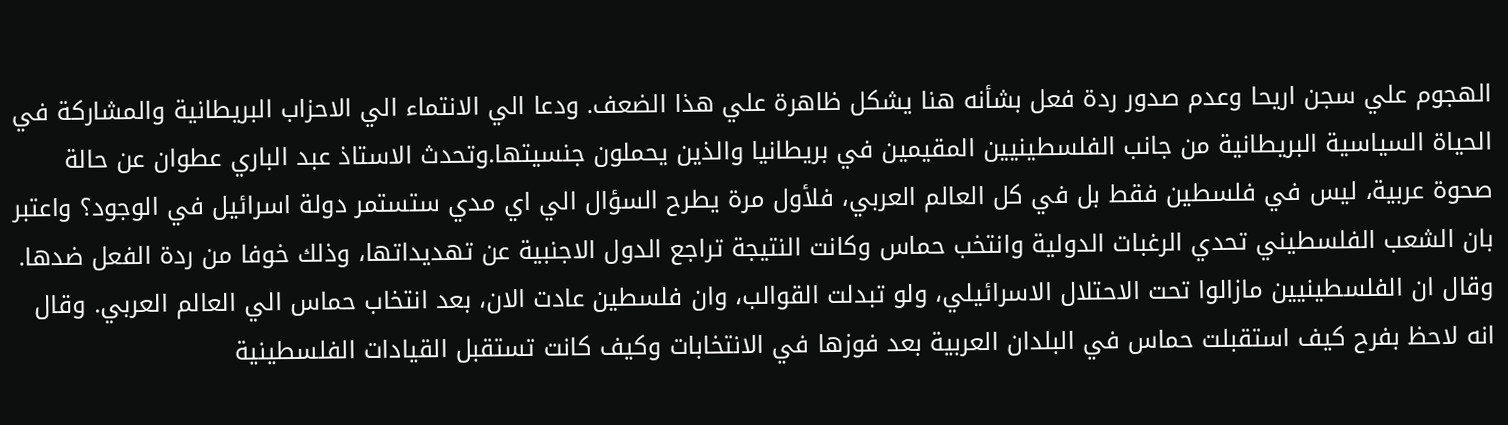الهجوم علي سجن اريحا وعدم صدور ردة فعل بشأنه هنا يشكل ظاهرة علي هذا الضعف. ودعا الي الانتماء الي الاحزاب البريطانية والمشاركة في الحياة السياسية البريطانية من جانب الفلسطينيين المقيمين في بريطانيا والذين يحملون جنسيتها.وتحدث الاستاذ عبد الباري عطوان عن حالة صحوة عربية، ليس في فلسطين فقط بل في كل العالم العربي، فلأول مرة يطرح السؤال الي اي مدي ستستمر دولة اسرائيل في الوجود؟ واعتبر بان الشعب الفلسطيني تحدي الرغبات الدولية وانتخب حماس وكانت النتيجة تراجع الدول الاجنبية عن تهديداتها، وذلك خوفا من ردة الفعل ضدها. وقال ان الفلسطينيين مازالوا تحت الاحتلال الاسرائيلي، ولو تبدلت القوالب، وان فلسطين عادت الان، بعد انتخاب حماس الي العالم العربي. وقال انه لاحظ بفرح كيف استقبلت حماس في البلدان العربية بعد فوزها في الانتخابات وكيف كانت تستقبل القيادات الفلسطينية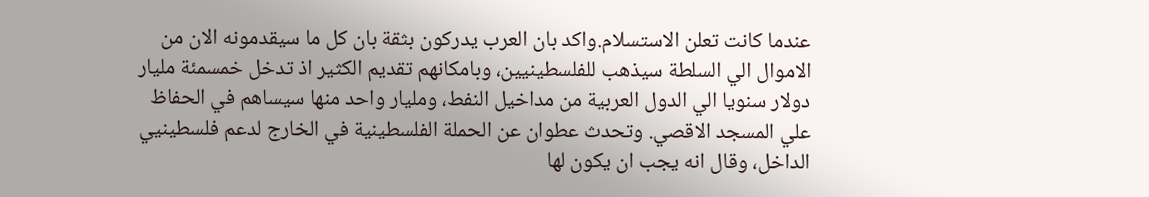عندما كانت تعلن الاستسلام.واكد بان العرب يدركون بثقة بان كل ما سيقدمونه الان من الاموال الي السلطة سيذهب للفلسطينيين، وبامكانهم تقديم الكثير اذ تدخل خمسمئة مليار دولار سنويا الي الدول العربية من مداخيل النفط، ومليار واحد منها سيساهم في الحفاظ علي المسجد الاقصي. وتحدث عطوان عن الحملة الفلسطينية في الخارج لدعم فلسطينيي الداخل، وقال انه يجب ان يكون لها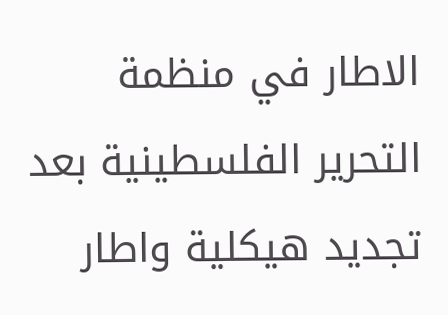الاطار في منظمة التحرير الفلسطينية بعد تجديد هيكلية واطار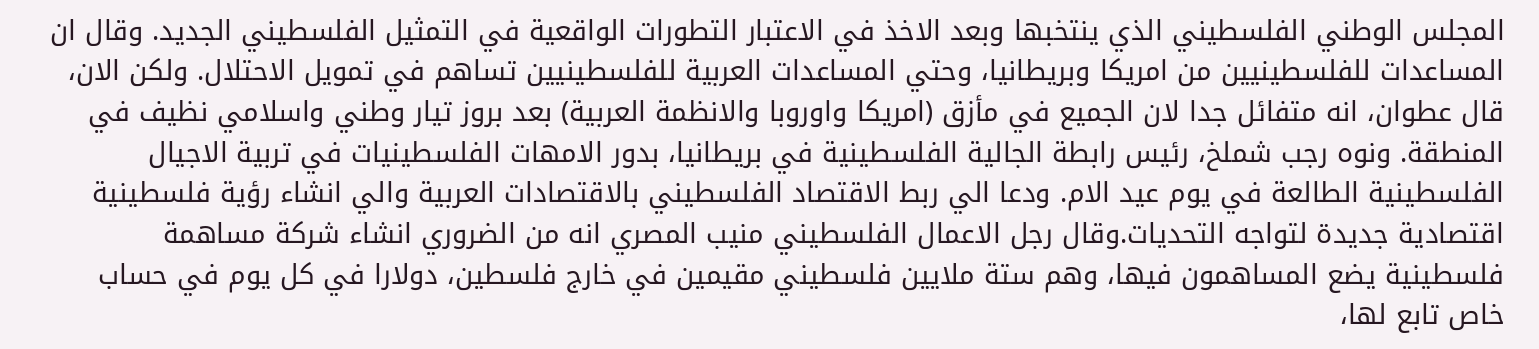المجلس الوطني الفلسطيني الذي ينتخبها وبعد الاخذ في الاعتبار التطورات الواقعية في التمثيل الفلسطيني الجديد. وقال ان المساعدات للفلسطينيين من امريكا وبريطانيا، وحتي المساعدات العربية للفلسطينيين تساهم في تمويل الاحتلال. ولكن الان، قال عطوان، انه متفائل جدا لان الجميع في مأزق (امريكا واوروبا والانظمة العربية) بعد بروز تيار وطني واسلامي نظيف في المنطقة. ونوه رجب شملخ، رئيس رابطة الجالية الفلسطينية في بريطانيا، بدور الامهات الفلسطينيات في تربية الاجيال الفلسطينية الطالعة في يوم عيد الام. ودعا الي ربط الاقتصاد الفلسطيني بالاقتصادات العربية والي انشاء رؤية فلسطينية اقتصادية جديدة لتواجه التحديات.وقال رجل الاعمال الفلسطيني منيب المصري انه من الضروري انشاء شركة مساهمة فلسطينية يضع المساهمون فيها، وهم ستة ملايين فلسطيني مقيمين في خارج فلسطين، دولارا في كل يوم في حساب خاص تابع لها،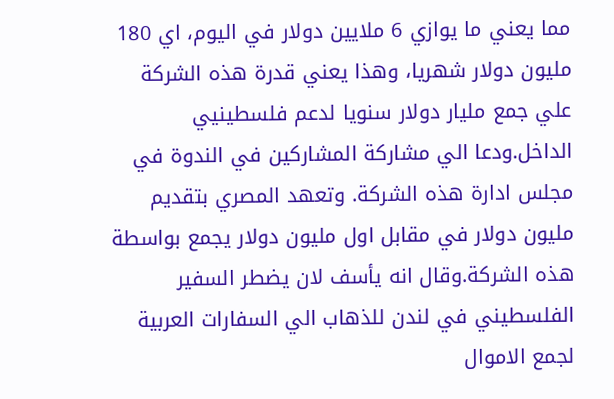مما يعني ما يوازي 6 ملايين دولار في اليوم، اي 180 مليون دولار شهريا، وهذا يعني قدرة هذه الشركة علي جمع مليار دولار سنويا لدعم فلسطينيي الداخل.ودعا الي مشاركة المشاركين في الندوة في مجلس ادارة هذه الشركة. وتعهد المصري بتقديم مليون دولار في مقابل اول مليون دولار يجمع بواسطة هذه الشركة.وقال انه يأسف لان يضطر السفير الفلسطيني في لندن للذهاب الي السفارات العربية لجمع الاموال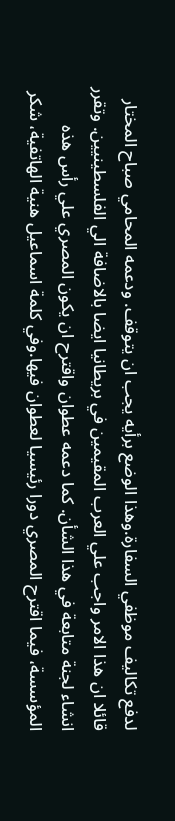لدفع تكاليف موظفي السفارة.وهذا الوضع برأيه يجب ان يتوقف. ودعمه المحامي صباح المختار قائلا ان هذا الامر واجب علي العرب المقيمين في بريطانيا ايضا بالاضافة الي الفلسطينيين. وتقرر انشاء لجنة متابعة في هذا الشأن. كما دعمه عطوان واقترح ان يكون المصري علي رأس هذه المؤسسة، فيما اقترح المصري دورا رئيسيا لعطوان فيها.وفي كلمة اسماعيل هنية الهاتفية، شكر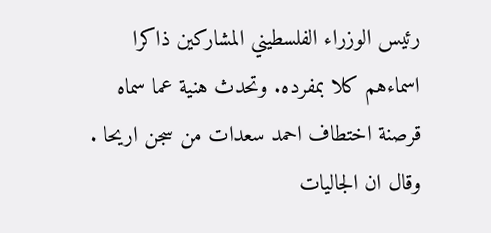رئيس الوزراء الفلسطيني المشاركين ذاكرا اسماءهم كلا بمفرده. وتحدث هنية عما سماه قرصنة اختطاف احمد سعدات من سجن اريحا . وقال ان الجاليات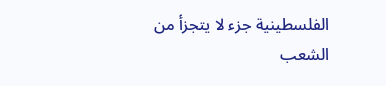الفلسطينية جزء لا يتجزأ من الشعب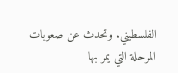الفلسطيني. وتحدث عن صعوبات المرحلة التي يمر بها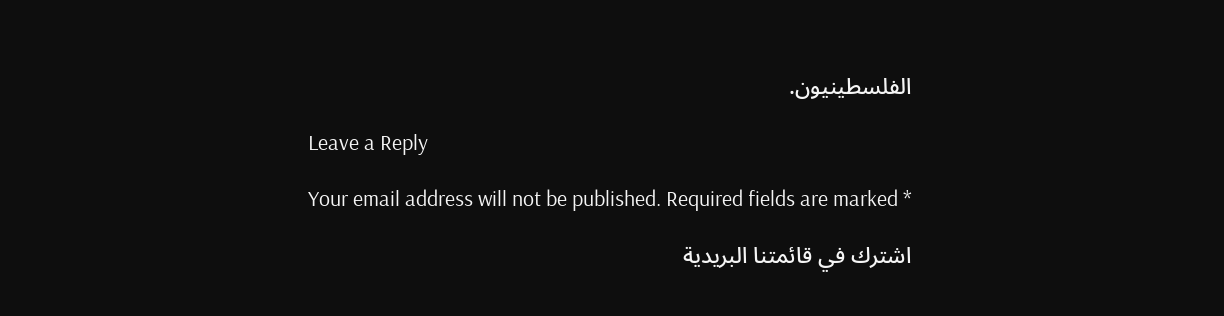الفلسطينيون.

Leave a Reply

Your email address will not be published. Required fields are marked *

اشترك في قائمتنا البريدية